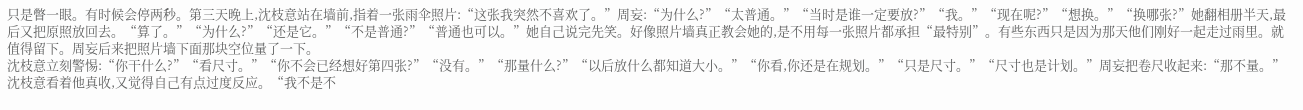只是瞥一眼。有时候会停两秒。第三天晚上,沈枝意站在墙前,指着一张雨伞照片:“这张我突然不喜欢了。”周妄:“为什么?”“太普通。”“当时是谁一定要放?”“我。”“现在呢?”“想换。”“换哪张?”她翻相册半天,最后又把原照放回去。“算了。”“为什么?”“还是它。”“不是普通?”“普通也可以。”她自己说完先笑。好像照片墙真正教会她的,是不用每一张照片都承担“最特别”。有些东西只是因为那天他们刚好一起走过雨里。就值得留下。周妄后来把照片墙下面那块空位量了一下。
沈枝意立刻警惕:“你干什么?”“看尺寸。”“你不会已经想好第四张?”“没有。”“那量什么?”“以后放什么都知道大小。”“你看,你还是在规划。”“只是尺寸。”“尺寸也是计划。”周妄把卷尺收起来:“那不量。”沈枝意看着他真收,又觉得自己有点过度反应。“我不是不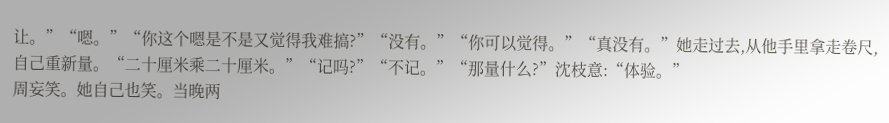让。”“嗯。”“你这个嗯是不是又觉得我难搞?”“没有。”“你可以觉得。”“真没有。”她走过去,从他手里拿走卷尺,自己重新量。“二十厘米乘二十厘米。”“记吗?”“不记。”“那量什么?”沈枝意:“体验。”
周妄笑。她自己也笑。当晚两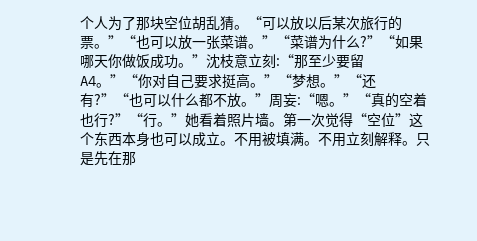个人为了那块空位胡乱猜。“可以放以后某次旅行的票。”“也可以放一张菜谱。”“菜谱为什么?”“如果哪天你做饭成功。”沈枝意立刻:“那至少要留A4。”“你对自己要求挺高。”“梦想。”“还有?”“也可以什么都不放。”周妄:“嗯。”“真的空着也行?”“行。”她看着照片墙。第一次觉得“空位”这个东西本身也可以成立。不用被填满。不用立刻解释。只是先在那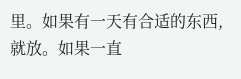里。如果有一天有合适的东西,就放。如果一直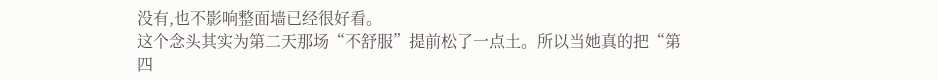没有,也不影响整面墙已经很好看。
这个念头其实为第二天那场“不舒服”提前松了一点土。所以当她真的把“第四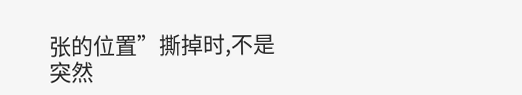张的位置”撕掉时,不是突然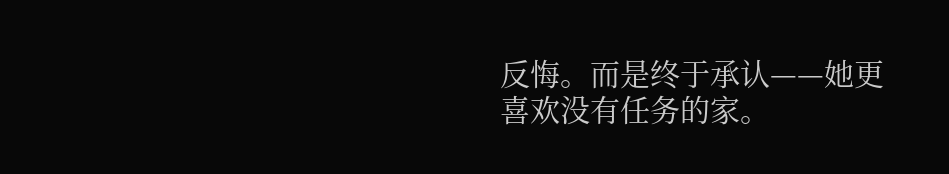反悔。而是终于承认——她更喜欢没有任务的家。